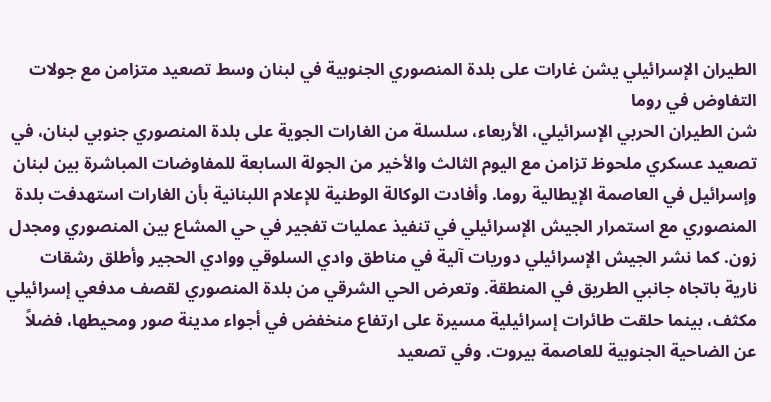الطيران الإسرائيلي يشن غارات على بلدة المنصوري الجنوبية في لبنان وسط تصعيد متزامن مع جولات التفاوض في روما
شن الطيران الحربي الإسرائيلي، الأربعاء، سلسلة من الغارات الجوية على بلدة المنصوري جنوبي لبنان، في تصعيد عسكري ملحوظ تزامن مع اليوم الثالث والأخير من الجولة السابعة للمفاوضات المباشرة بين لبنان وإسرائيل في العاصمة الإيطالية روما. وأفادت الوكالة الوطنية للإعلام اللبنانية بأن الغارات استهدفت بلدة المنصوري مع استمرار الجيش الإسرائيلي في تنفيذ عمليات تفجير في حي المشاع بين المنصوري ومجدل زون. كما نشر الجيش الإسرائيلي دوريات آلية في مناطق وادي السلوقي ووادي الحجير وأطلق رشقات نارية باتجاه جانبي الطريق في المنطقة. وتعرض الحي الشرقي من بلدة المنصوري لقصف مدفعي إسرائيلي مكثف، بينما حلقت طائرات إسرائيلية مسيرة على ارتفاع منخفض في أجواء مدينة صور ومحيطها، فضلاً عن الضاحية الجنوبية للعاصمة بيروت. وفي تصعيد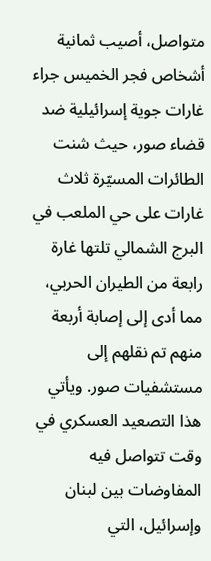متواصل، أصيب ثمانية أشخاص فجر الخميس جراء غارات جوية إسرائيلية ضد قضاء صور، حيث شنت الطائرات المسيّرة ثلاث غارات على حي الملعب في البرج الشمالي تلتها غارة رابعة من الطيران الحربي، مما أدى إلى إصابة أربعة منهم تم نقلهم إلى مستشفيات صور. ويأتي هذا التصعيد العسكري في وقت تتواصل فيه المفاوضات بين لبنان وإسرائيل، التي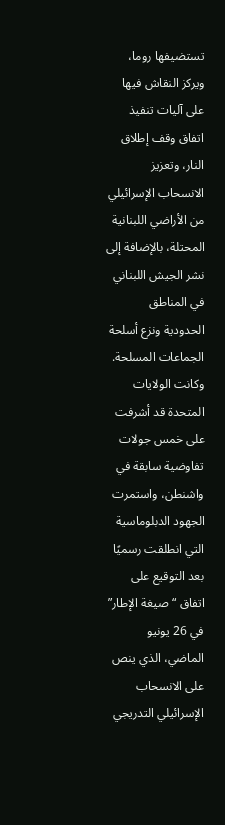تستضيفها روما، ويركز النقاش فيها على آليات تنفيذ اتفاق وقف إطلاق النار، وتعزيز الانسحاب الإسرائيلي من الأراضي اللبنانية المحتلة، بالإضافة إلى نشر الجيش اللبناني في المناطق الحدودية ونزع أسلحة الجماعات المسلحة. وكانت الولايات المتحدة قد أشرفت على خمس جولات تفاوضية سابقة في واشنطن، واستمرت الجهود الدبلوماسية التي انطلقت رسميًا بعد التوقيع على اتفاق “صيغة الإطار” في 26 يونيو الماضي، الذي ينص على الانسحاب الإسرائيلي التدريجي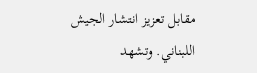مقابل تعزيز انتشار الجيش اللبناني. وتشهد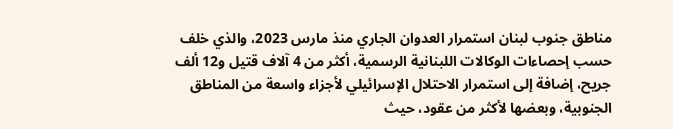مناطق جنوب لبنان استمرار العدوان الجاري منذ مارس 2023، والذي خلف حسب إحصاءات الوكالات اللبنانية الرسمية، أكثر من 4 آلاف قتيل و12 ألف جريح، إضافة إلى استمرار الاحتلال الإسرائيلي لأجزاء واسعة من المناطق الجنوبية، وبعضها لأكثر من عقود، حيث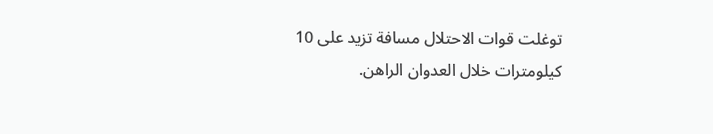توغلت قوات الاحتلال مسافة تزيد على 10 كيلومترات خلال العدوان الراهن.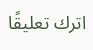اترك تعليقًا